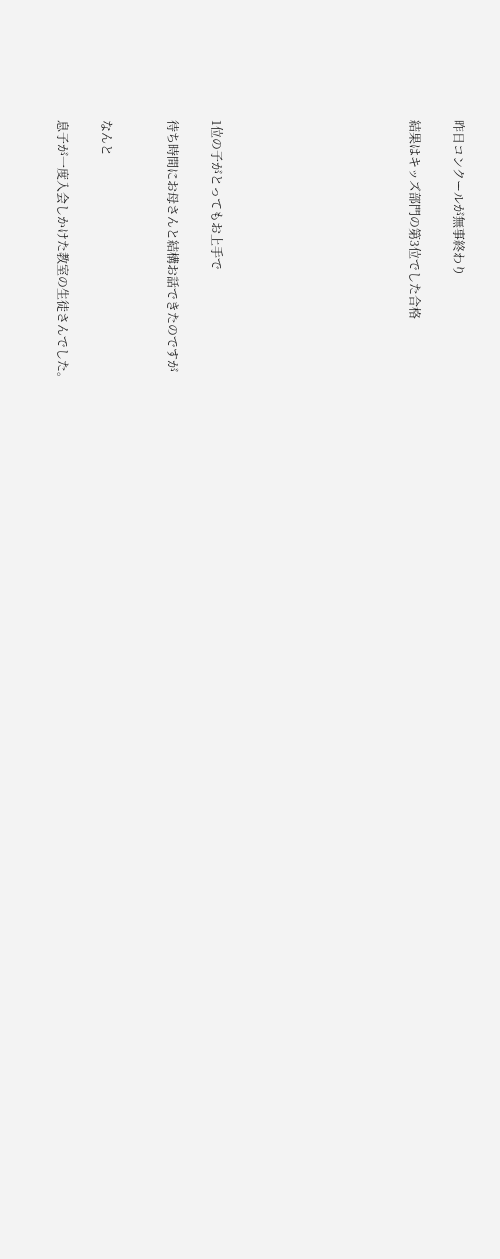昨日コンクールが無事終わり

結果はキッズ部門の第3位でした合格








1位の子がとってもお上手で

待ち時間にお母さんと結構お話できたのですが


なんと

息子が一度入会しかけた教室の生徒さんでした。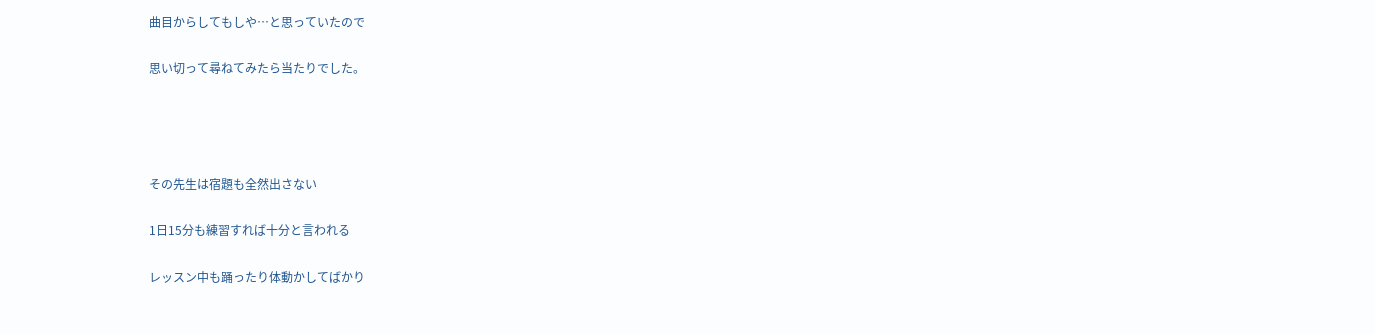曲目からしてもしや…と思っていたので

思い切って尋ねてみたら当たりでした。




その先生は宿題も全然出さない

1日15分も練習すれば十分と言われる

レッスン中も踊ったり体動かしてばかり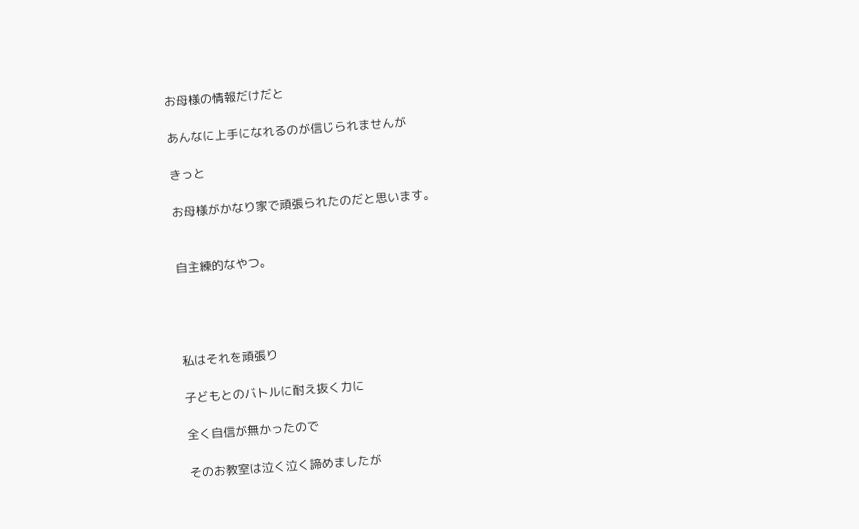お母様の情報だけだと

あんなに上手になれるのが信じられませんが

きっと

お母様がかなり家で頑張られたのだと思います。


自主練的なやつ。




私はそれを頑張り

子どもとのバトルに耐え抜く力に

全く自信が無かったので

そのお教室は泣く泣く諦めましたが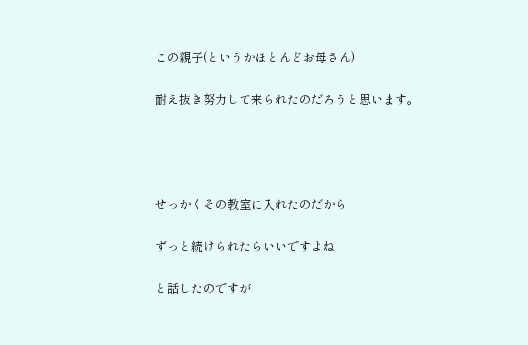この親子(というかほとんどお母さん)

耐え抜き努力して来られたのだろうと思います。




せっかくその教室に入れたのだから

ずっと続けられたらいいですよね

と話したのですが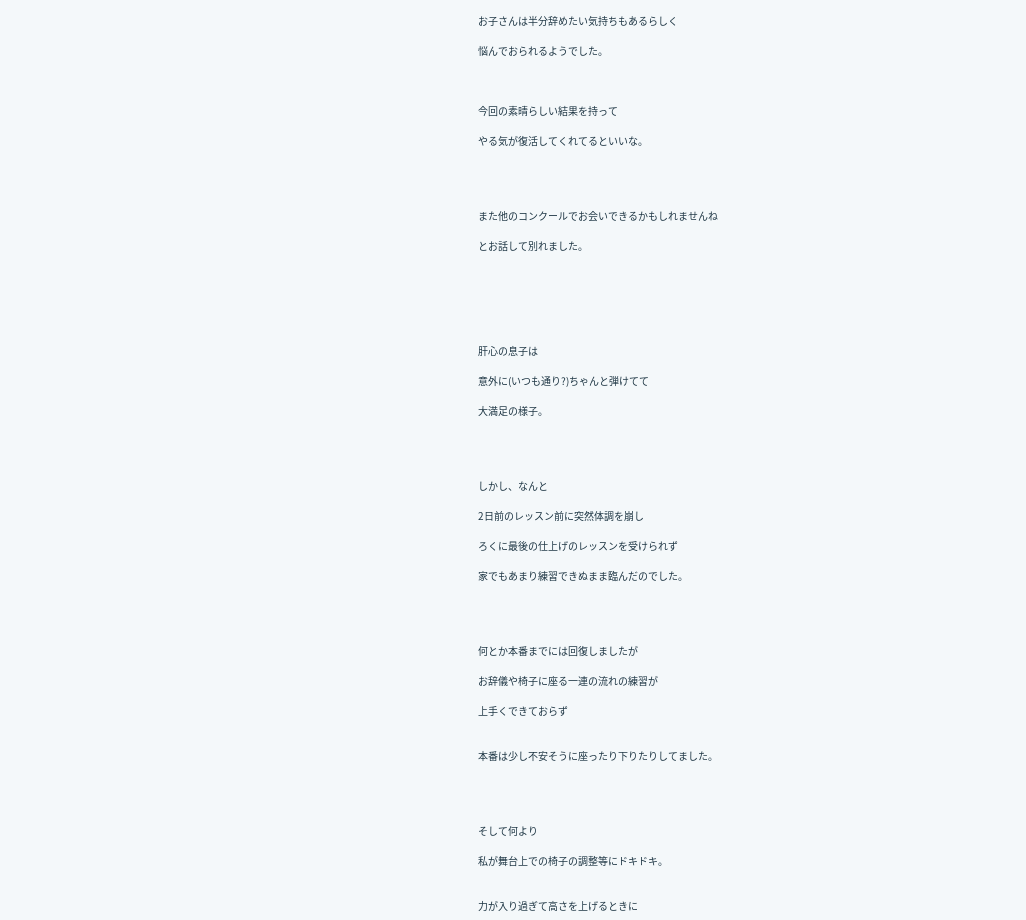お子さんは半分辞めたい気持ちもあるらしく

悩んでおられるようでした。



今回の素晴らしい結果を持って

やる気が復活してくれてるといいな。




また他のコンクールでお会いできるかもしれませんね

とお話して別れました。






肝心の息子は

意外に(いつも通り?)ちゃんと弾けてて

大満足の様子。




しかし、なんと

2日前のレッスン前に突然体調を崩し

ろくに最後の仕上げのレッスンを受けられず

家でもあまり練習できぬまま臨んだのでした。




何とか本番までには回復しましたが

お辞儀や椅子に座る一連の流れの練習が

上手くできておらず


本番は少し不安そうに座ったり下りたりしてました。




そして何より

私が舞台上での椅子の調整等にドキドキ。


力が入り過ぎて高さを上げるときに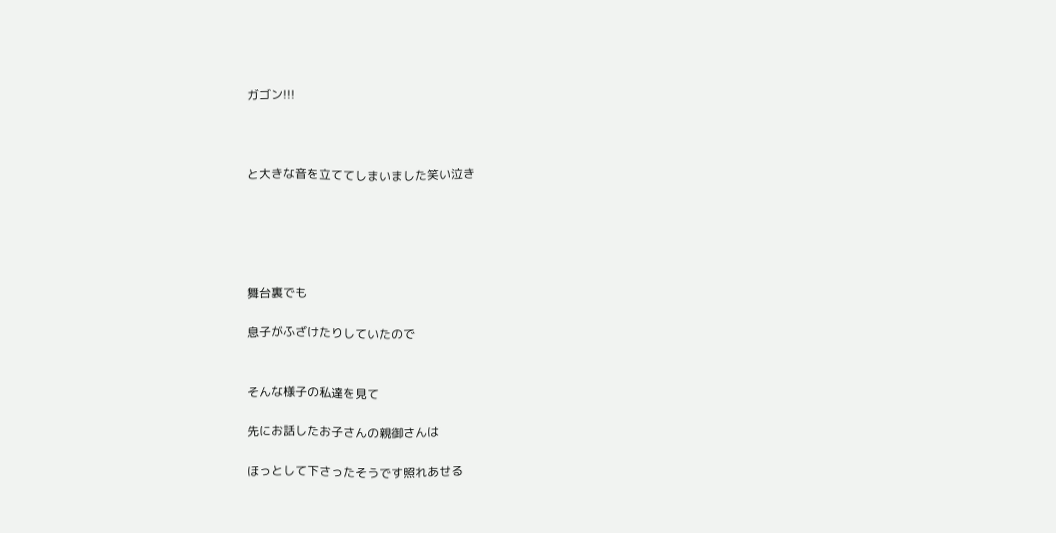ガゴン!!!



と大きな音を立ててしまいました笑い泣き





舞台裏でも

息子がふざけたりしていたので


そんな様子の私達を見て

先にお話したお子さんの親御さんは

ほっとして下さったそうです照れあせる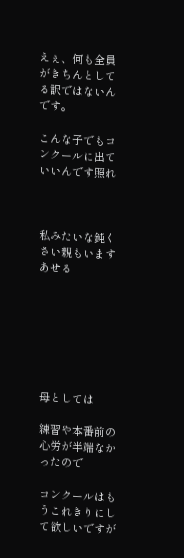えぇ、何も全員がきちんとしてる訳ではないんです。

こんな子でもコンクールに出ていいんです照れ



私みたいな鈍くさい親もいますあせる







母としては

練習や本番前の心労が半端なかったので

コンクールはもうこれきりにして欲しいですが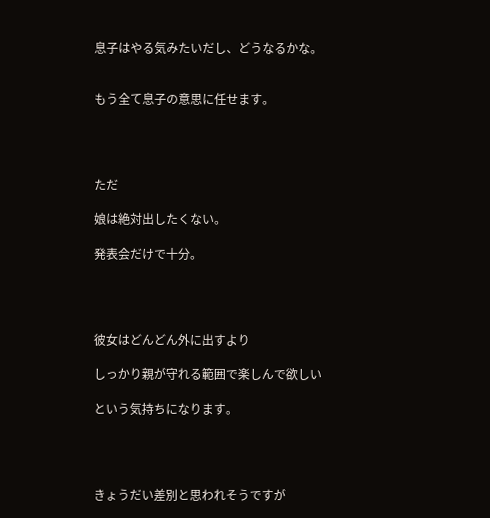息子はやる気みたいだし、どうなるかな。


もう全て息子の意思に任せます。




ただ

娘は絶対出したくない。

発表会だけで十分。




彼女はどんどん外に出すより

しっかり親が守れる範囲で楽しんで欲しい

という気持ちになります。




きょうだい差別と思われそうですが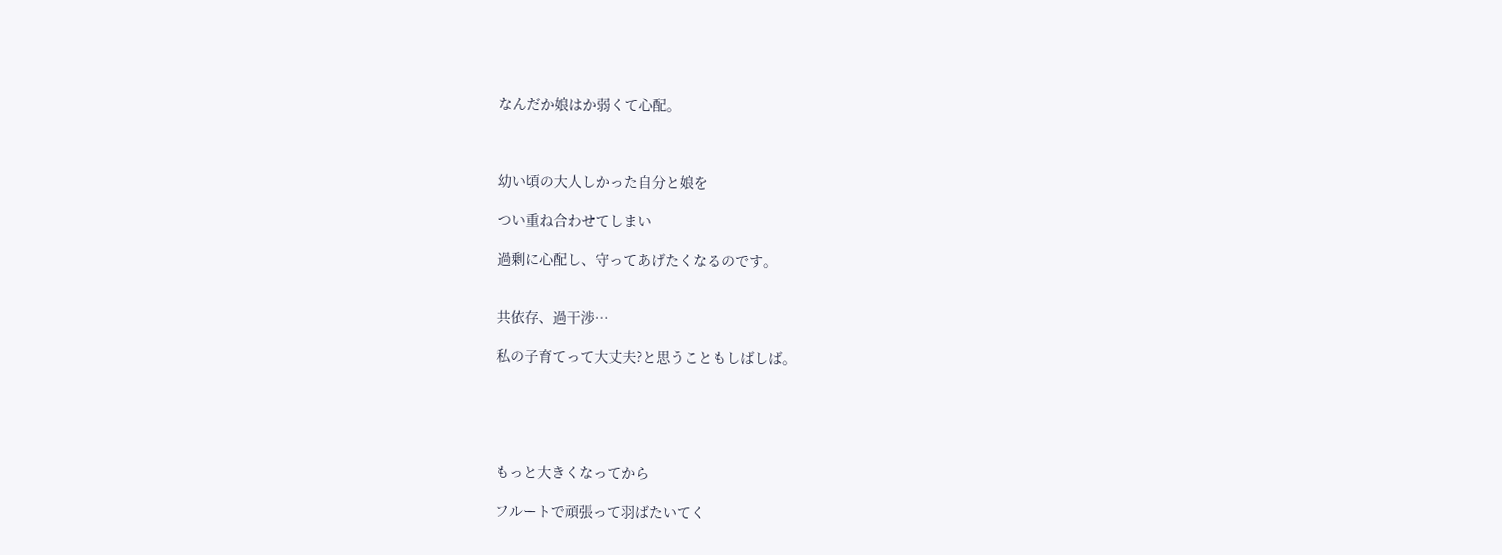なんだか娘はか弱くて心配。



幼い頃の大人しかった自分と娘を

つい重ね合わせてしまい

過剰に心配し、守ってあげたくなるのです。


共依存、過干渉…

私の子育てって大丈夫?と思うこともしばしば。





もっと大きくなってから

フルートで頑張って羽ばたいてく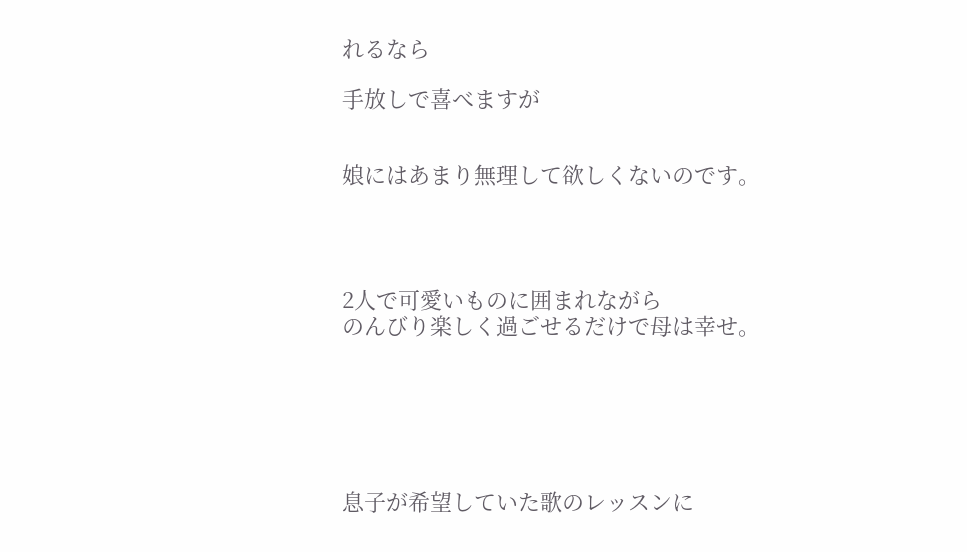れるなら

手放しで喜べますが


娘にはあまり無理して欲しくないのです。




2人で可愛いものに囲まれながら
のんびり楽しく過ごせるだけで母は幸せ。






息子が希望していた歌のレッスンに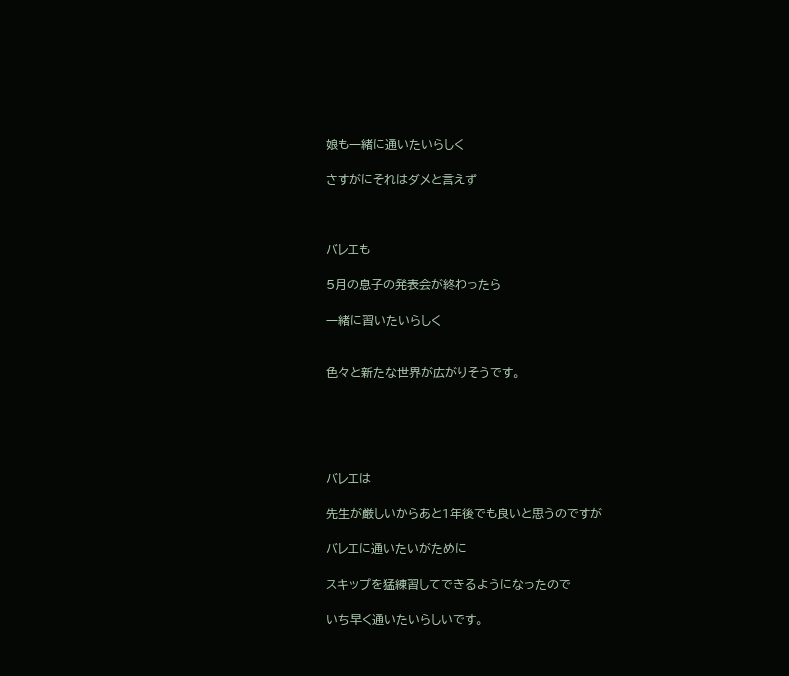娘も一緒に通いたいらしく

さすがにそれはダメと言えず



バレエも

5月の息子の発表会が終わったら

一緒に習いたいらしく


色々と新たな世界が広がりそうです。





バレエは

先生が厳しいからあと1年後でも良いと思うのですが

バレエに通いたいがために

スキップを猛練習してできるようになったので

いち早く通いたいらしいです。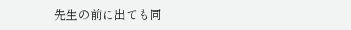先生の前に出ても同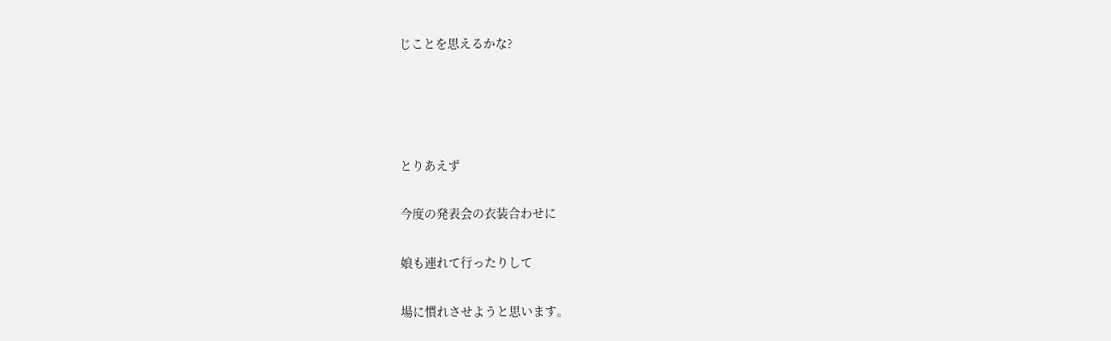じことを思えるかな?




とりあえず

今度の発表会の衣装合わせに

娘も連れて行ったりして

場に慣れさせようと思います。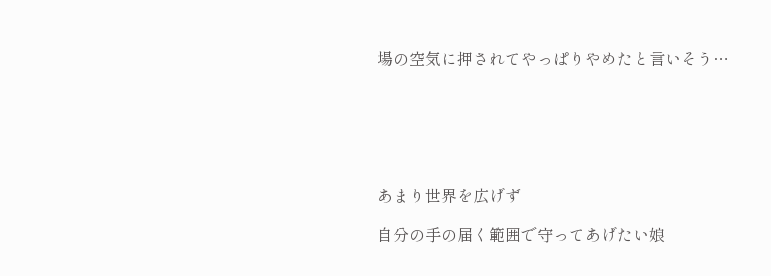場の空気に押されてやっぱりやめたと言いそう…






あまり世界を広げず

自分の手の届く範囲で守ってあげたい娘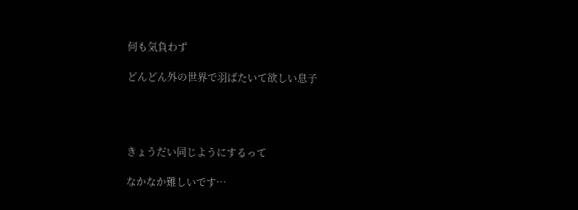何も気負わず

どんどん外の世界で羽ばたいて欲しい息子




きょうだい同じようにするって

なかなか難しいです…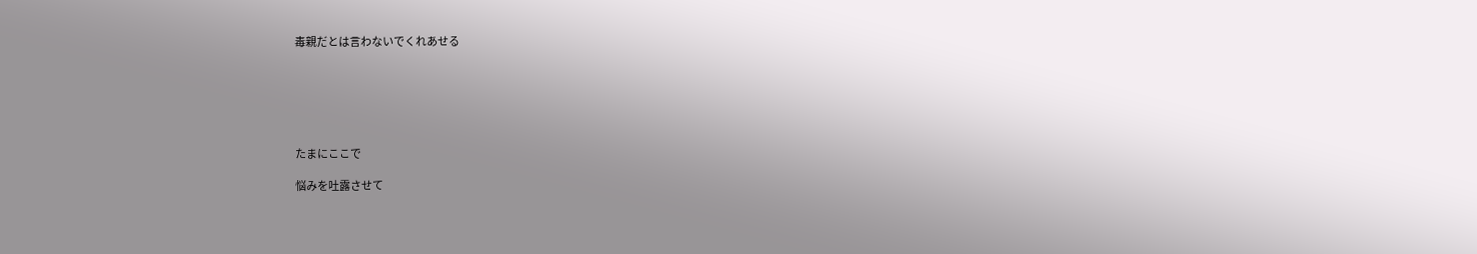毒親だとは言わないでくれあせる






たまにここで

悩みを吐露させて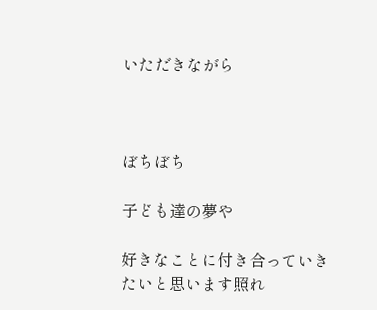いただきながら



ぼちぼち

子ども達の夢や

好きなことに付き合っていきたいと思います照れ